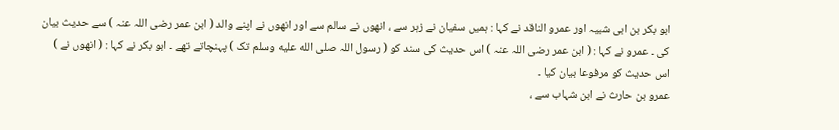ابو بکر بن ابی شبیہ اور عمرو الناقد نے کہا : ہمیں سفیان نے زہر سے ، انھوں نے سالم سے اور انھوں نے اپنے والد ( ابن عمر رضی اللہ عنہ ) سے حدیث بیان کی ۔ عمرو نے کہا : ( ابن عمر رضی اللہ عنہ ) اس حدیث کی سند کو ( رسول اللہ صلى الله عليه وسلم تک ) پہنچاتے تھے ۔ ابو بکر نے کہا : ( انھوں نے ) اس حدیث کو مرفوعا بیان کیا ۔
عمرو بن حارث نے ابن شہاب سے ،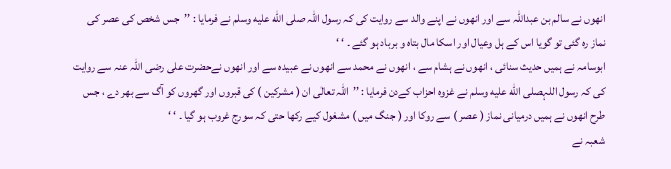انھوں نے سالم بن عبداللہ سے اور انھوں نے اپنے والد سے روایت کی کہ رسول اللہ صلى الله عليه وسلم نے فرمایا : ’’جس شخص کی عصر کی نماز رہ گئی تو گویا اس کے ہل وعیال اور اسکا مال بتاہ و برباد ہو گئے ۔ ‘ ‘
ابوسامہ نے ہمیں حدیث سنائی ، انھوں نے ہشام سے ، انھوں نے محمد سے انھوں نے عبیدہ سے اور انھوں نےحضرت علی رضی اللہ عنہ سے روایت کی کہ رسول اللہصلى الله عليه وسلم نے غزوہ احزاب کےدن فرمایا : ’’اللہ تعالٰی ان ( مشرکین ) کی قبروں اور گھروں کو آگ سے بھر دے ، جس طرح انھوں نے ہمیں درمیانی نماز ( عصر ) سے روکا اور ( جنگ میں ) مشغول کیے رکھا حتی کہ سورج غروب ہو گیا ۔ ‘ ‘
شعبہ نے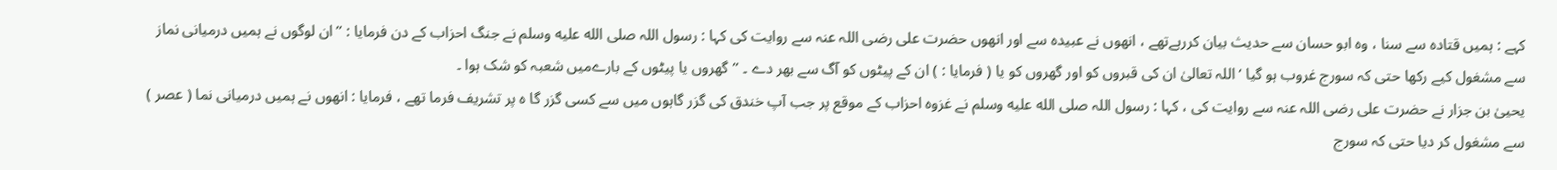کہے : ہمیں قتادہ سے سنا ، وہ ابو حسان سے حدیث بیان کررہےتھے ، انھوں نے عبیدہ سے اور انھوں حضرت علی رضی اللہ عنہ سے روایت کی کہا : رسول اللہ صلى الله عليه وسلم نے جنگ احزاب کے دن فرمایا : ’’ان لوگوں نے ہمیں درمیانی نماز سے مشغول کیے رکھا حتی کہ سورج غروب ہو گیا ‘ اللہ تعالیٰ ان کی قبروں کو اور گھروں کو یا ( فرمایا : ) ان کے پیٹوں کو آگ سے بھر دے ۔ ’’گھروں یا پیٹوں کے بارےمیں شعبہ کو شک ہوا ۔
یحییٰ بن جزار نے حضرت علی رضی اللہ عنہ سے روایت کی ، کہا : رسول اللہ صلى الله عليه وسلم نے غزوہ احزاب کے موقع پر جب آپ خندق کی گزر گاہوں میں سے کسی گزر گا ہ پر تشریف فرما تھے ، فرمایا : انھوں نے ہمیں درمیانی نما ( عصر ) سے مشغول کر دیا حتی کہ سورج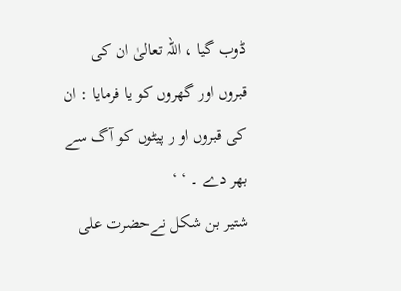ڈوب گیا ، اللہ تعالیٰ ان کی قبروں اور گھروں کو یا فرمایا : ان کی قبروں او ر پیٹوں کو آگ سے بھر دے ۔ ‘ ‘
شتیر بن شکل نےحضرت علی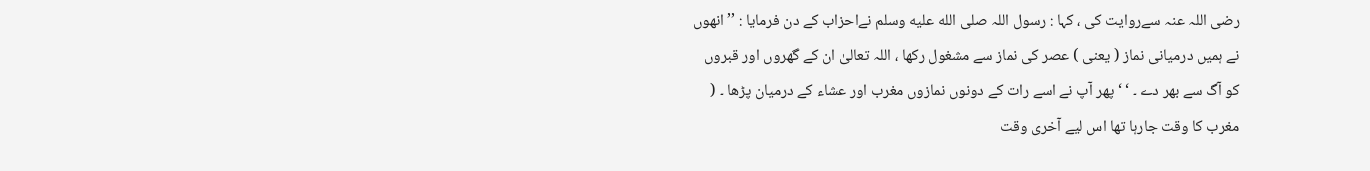رضی اللہ عنہ سےروایت کی ، کہا : رسول اللہ صلى الله عليه وسلم نےاحزاب کے دن فرمایا : ’’انھوں نے ہمیں درمیانی نماز ( یعنی ) عصر کی نماز سے مشغول رکھا ، اللہ تعالیٰ ان کے گھروں اور قبروں کو آگ سے بھر دے ۔ ‘ ‘ پھر آپ نے اسے رات کے دونوں نمازوں مغرب اور عشاء کے درمیان پڑھا ۔ ( مغرب کا وقت جارہا تھا اس لیے آخری وقت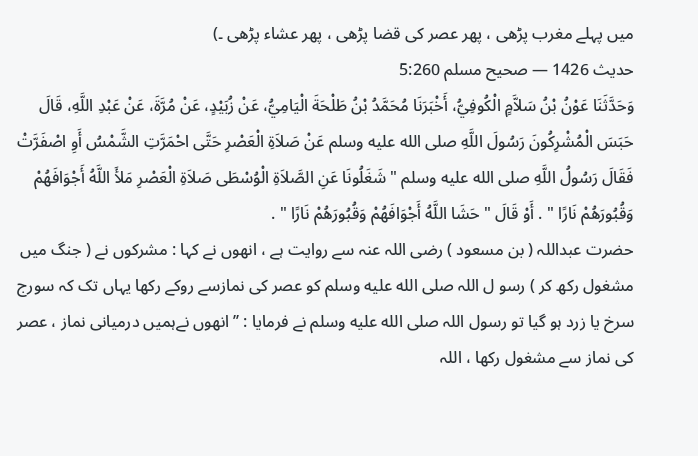میں پہلے مغرب پڑھی ، پھر عصر کی قضا پڑھی ، پھر عشاء پڑھی ۔)
حدیث 1426 — صحيح مسلم 5:260
وَحَدَّثَنَا عَوْنُ بْنُ سَلاَّمٍ الْكُوفِيُّ، أَخْبَرَنَا مُحَمَّدُ بْنُ طَلْحَةَ الْيَامِيُّ، عَنْ زُبَيْدٍ، عَنْ مُرَّةَ، عَنْ عَبْدِ اللَّهِ، قَالَ حَبَسَ الْمُشْرِكُونَ رَسُولَ اللَّهِ صلى الله عليه وسلم عَنْ صَلاَةِ الْعَصْرِ حَتَّى احْمَرَّتِ الشَّمْسُ أَوِ اصْفَرَّتْ فَقَالَ رَسُولُ اللَّهِ صلى الله عليه وسلم " شَغَلُونَا عَنِ الصَّلاَةِ الْوُسْطَى صَلاَةِ الْعَصْرِ مَلأَ اللَّهُ أَجْوَافَهُمْ وَقُبُورَهُمْ نَارًا " . أَوْ قَالَ " حَشَا اللَّهُ أَجْوَافَهُمْ وَقُبُورَهُمْ نَارًا " .
حضرت عبداللہ ( بن مسعود ) رضی اللہ عنہ سے روایت ہے ، انھوں نے کہا : مشرکوں نے ( جنگ میں مشغول رکھ کر ) رسو ل اللہ صلى الله عليه وسلم کو عصر کی نمازسے روکے رکھا یہاں تک کہ سورج سرخ یا زرد ہو گیا تو رسول اللہ صلى الله عليه وسلم نے فرمایا : ’’انھوں نےہمیں درمیانی نماز ، عصر کی نماز سے مشغول رکھا ، اللہ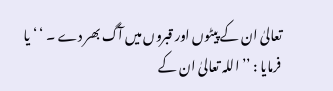تعالیٰ ان کے پیٹوں اور قبروں میں آگ بھر دے ۔ ‘ ‘ یا فرمایا : ’’ اللہ تعالیٰ ان کے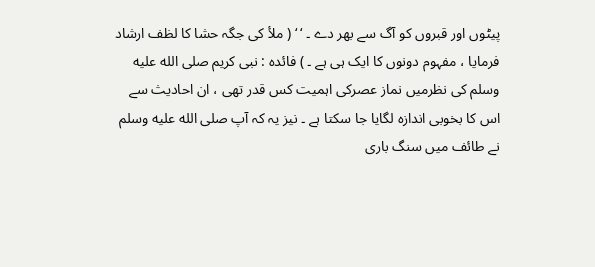پیٹوں اور قبروں کو آگ سے بھر دے ۔ ‘ ‘ ( ملأ کی جگہ حشا کا لظف ارشاد فرمایا ، مفہوم دونوں کا ایک ہی ہے ۔ ) فائدہ : نبی کریم صلى الله عليه وسلم کی نظرمیں نماز عصرکی اہمیت کس قدر تھی ، ان احادیث سے اس کا بخوبی اندازہ لگایا جا سکتا ہے ۔ نیز یہ کہ آپ صلى الله عليه وسلم نے طائف میں سنگ باری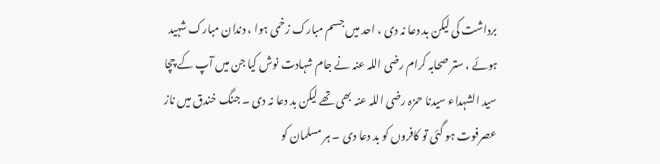برداشت کی لیکن بد دعا نہ دی ، احد میں جسم مبارک زخمی ہوا ، دندان مبارک شہید ہوئے ، ستر صحابہ کرام رضی اللہ عنہ نے جام شہادت نوش کیا جن میں آپ کے چچا سید الشہداء سیدنا حمزہ رضی اللہ عنہ بھی تھے لیکن بد دعا نہ دی ۔ جنگ خندق میں ناز عصرفوت ہو گئی تو کافروں کو بد دعا دی ۔ ہر مسلمان کو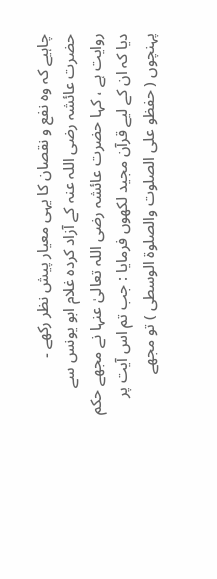چاہیے کہ وہ نفع و نقصان کا یہی معیار پیش نظر رکھے ۔
حضرت عائشہ رضی اللہ عنہ کے آزاد کردہ غلام ابو یونس سے روایت ہے ، کہا حضرت عائشہ رضی اللہ تعالیٰ عنہا نے مجھے حکم دیا کہ ان کے لیے قرآن مجید لکھوں فرمایا : جب تم اس آیت پر پہنچوں ( حفظو علی الصلوت والصلوۃ الوسطی ) تو مجھے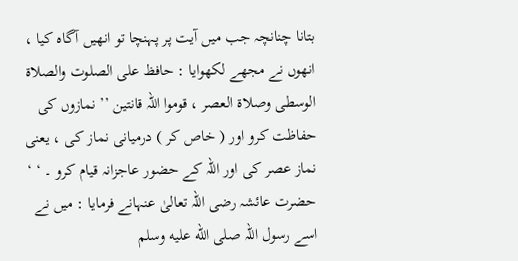بتانا چنانچہ جب میں آیت پر پہنچا تو انھیں آگاہ کیا ، انھوں نے مجھے لکھوایا : حافظ علی الصلوت والصلاۃ الوسطی وصلاۃ العصر ، قوموا اللہ قانتین ’’ نمازوں کی حفاظت کرو اور ( خاص کر ) درمیانی نماز کی ، یعنی نماز عصر کی اور اللہ کے حضور عاجزانہ قیام کرو ۔ ‘ ‘ حضرت عائشہ رضی اللہ تعالیٰ عنہانے فرمایا : میں نے اسے رسول اللہ صلى الله عليه وسلم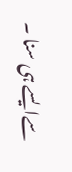سےایسے ہی سنا ۔